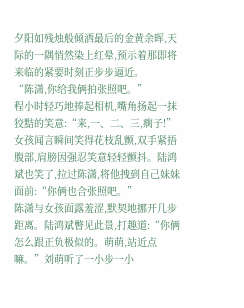夕阳如残烛般倾洒最后的金黄余晖,天际的一隅悄然染上红晕,预示着那即将来临的紧要时刻正步步逼近。
“陈潇,你给我俩拍张照吧。”
程小时轻巧地捧起相机,嘴角扬起一抹狡黠的笑意:“来,一、二、三,瘸子!”
女孩闻言瞬间笑得花枝乱颤,双手紧捂腹部,肩膀因强忍笑意轻轻颤抖。陆鸿斌也笑了,拉过陈潇,将他拽到自己妹妹面前:“你俩也合张照吧。”
陈潇与女孩面露羞涩,默契地挪开几步距离。陆鸿斌瞥见此景,打趣道:“你俩怎么跟正负极似的。萌萌,站近点嘛。”刘萌听了一小步一小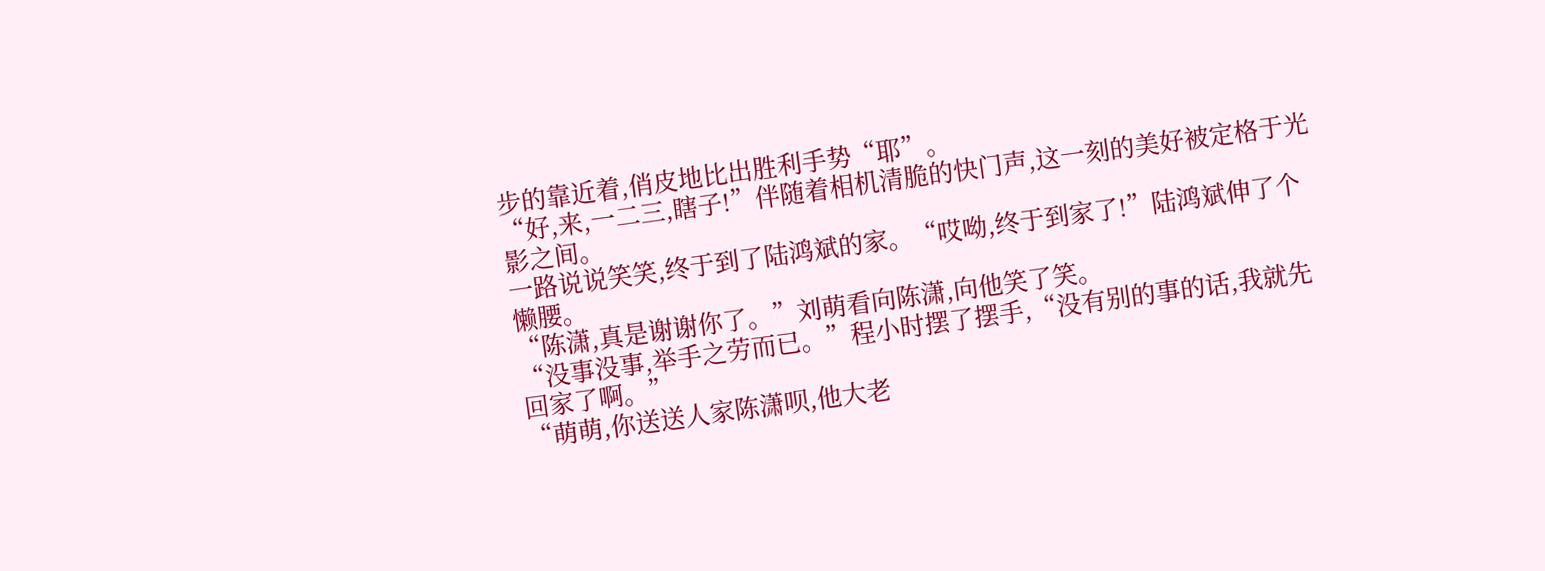步的靠近着,俏皮地比出胜利手势“耶”。
“好,来,一二三,瞎子!”伴随着相机清脆的快门声,这一刻的美好被定格于光影之间。
一路说说笑笑,终于到了陆鸿斌的家。“哎呦,终于到家了!”陆鸿斌伸了个懒腰。
“陈潇,真是谢谢你了。”刘萌看向陈潇,向他笑了笑。
“没事没事,举手之劳而已。”程小时摆了摆手,“没有别的事的话,我就先回家了啊。”
“萌萌,你送送人家陈潇呗,他大老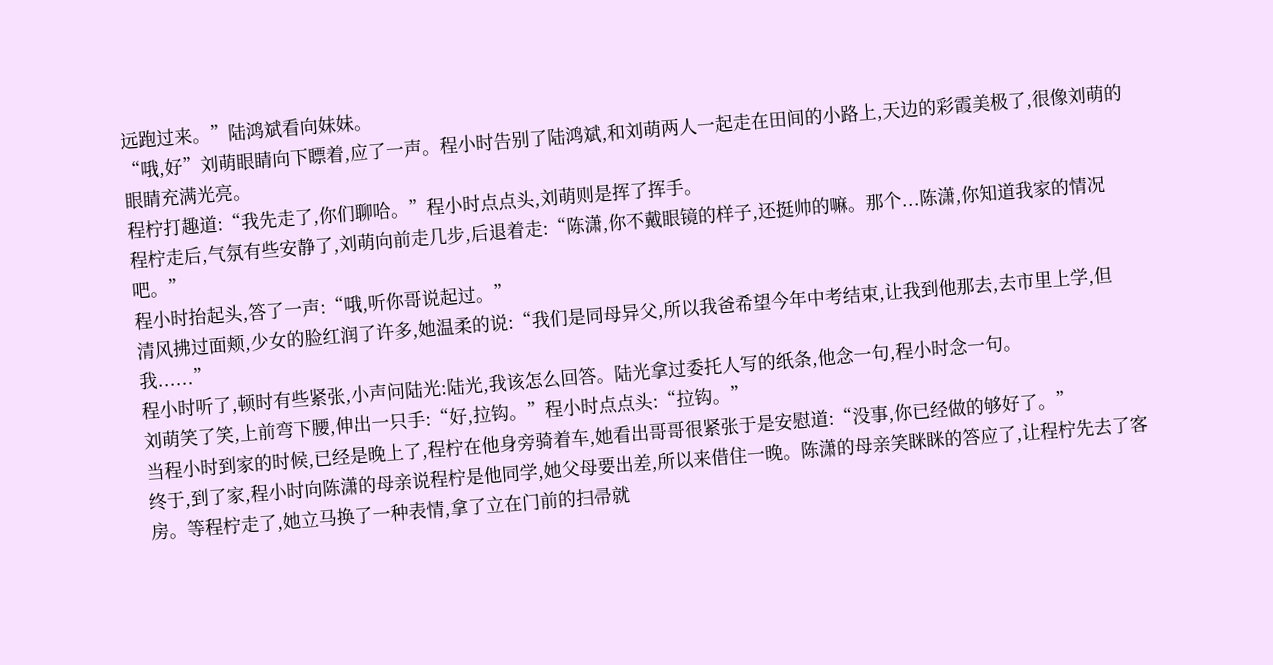远跑过来。”陆鸿斌看向妹妹。
“哦,好”刘萌眼睛向下瞟着,应了一声。程小时告别了陆鸿斌,和刘萌两人一起走在田间的小路上,天边的彩霞美极了,很像刘萌的眼睛充满光亮。
程柠打趣道:“我先走了,你们聊哈。”程小时点点头,刘萌则是挥了挥手。
程柠走后,气氛有些安静了,刘萌向前走几步,后退着走:“陈潇,你不戴眼镜的样子,还挺帅的嘛。那个...陈潇,你知道我家的情况吧。”
程小时抬起头,答了一声:“哦,听你哥说起过。”
清风拂过面颊,少女的脸红润了许多,她温柔的说:“我们是同母异父,所以我爸希望今年中考结束,让我到他那去,去市里上学,但我......”
程小时听了,顿时有些紧张,小声问陆光:陆光,我该怎么回答。陆光拿过委托人写的纸条,他念一句,程小时念一句。
刘萌笑了笑,上前弯下腰,伸出一只手:“好,拉钩。”程小时点点头:“拉钩。”
当程小时到家的时候,已经是晚上了,程柠在他身旁骑着车,她看出哥哥很紧张于是安慰道:“没事,你已经做的够好了。”
终于,到了家,程小时向陈潇的母亲说程柠是他同学,她父母要出差,所以来借住一晚。陈潇的母亲笑眯眯的答应了,让程柠先去了客房。等程柠走了,她立马换了一种表情,拿了立在门前的扫帚就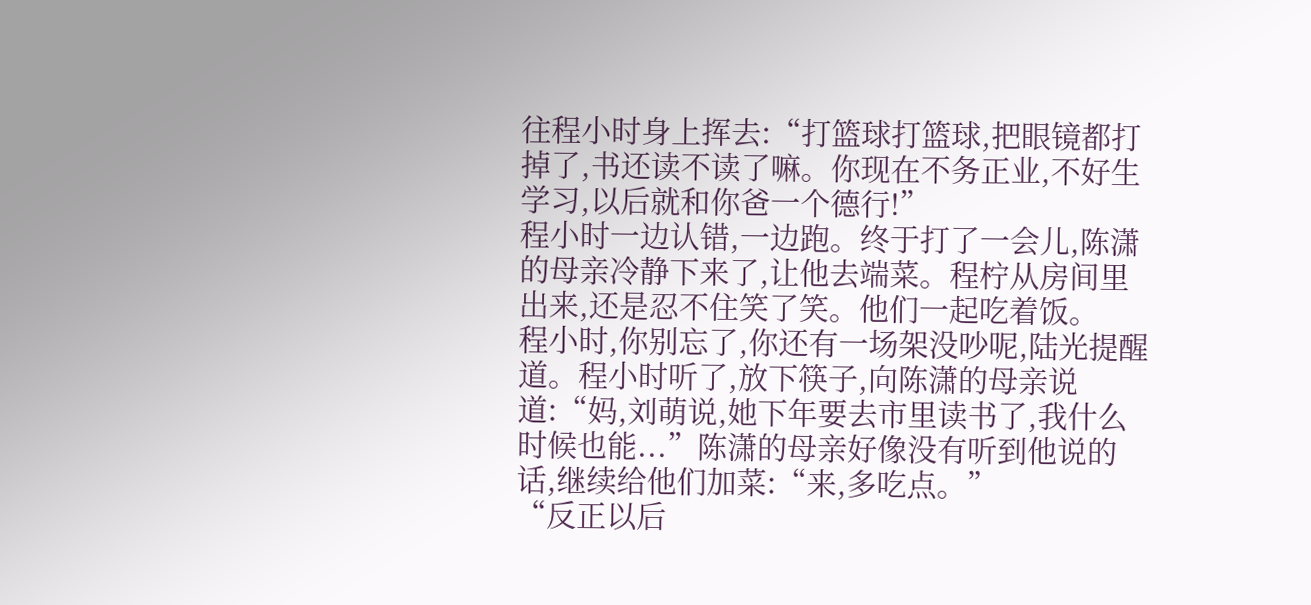往程小时身上挥去:“打篮球打篮球,把眼镜都打掉了,书还读不读了嘛。你现在不务正业,不好生学习,以后就和你爸一个德行!”
程小时一边认错,一边跑。终于打了一会儿,陈潇的母亲冷静下来了,让他去端菜。程柠从房间里出来,还是忍不住笑了笑。他们一起吃着饭。
程小时,你别忘了,你还有一场架没吵呢,陆光提醒道。程小时听了,放下筷子,向陈潇的母亲说道:“妈,刘萌说,她下年要去市里读书了,我什么时候也能...”陈潇的母亲好像没有听到他说的话,继续给他们加菜:“来,多吃点。”
“反正以后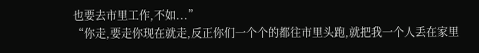也要去市里工作,不如...”
“你走,要走你现在就走,反正你们一个个的都往市里头跑,就把我一个人丢在家里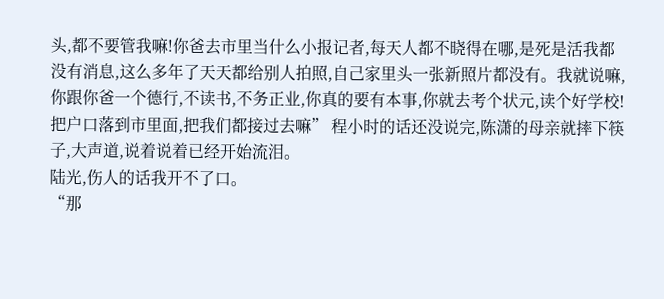头,都不要管我嘛!你爸去市里当什么小报记者,每天人都不晓得在哪,是死是活我都没有消息,这么多年了天天都给别人拍照,自己家里头一张新照片都没有。我就说嘛,你跟你爸一个德行,不读书,不务正业,你真的要有本事,你就去考个状元,读个好学校!把户口落到市里面,把我们都接过去嘛” 程小时的话还没说完,陈潇的母亲就摔下筷子,大声道,说着说着已经开始流泪。
陆光,伤人的话我开不了口。
“那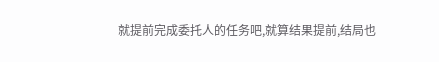就提前完成委托人的任务吧,就算结果提前,结局也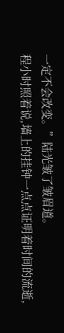一定不会改变。”陆光皱了皱眉道。
程小时照着说,墙上的挂钟一点点证明着时间的流逝,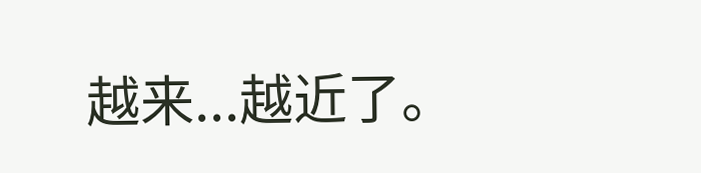越来...越近了。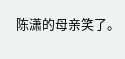陈潇的母亲笑了。